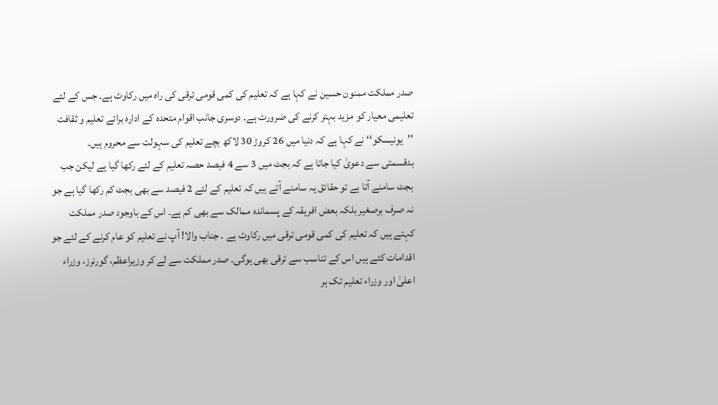صدر مملکت ممنون حسین نے کہا ہے کہ تعلیم کی کمی قومی ترقی کی راہ میں رکاوٹ ہے۔ جس کے لئے تعلیمی معیار کو مزید بہتر کرنے کی ضرورت ہے۔ دوسری جانب اقوام متحدہ کے ادارہ برائے تعلیم و ثقافت ’’یونیسکو‘‘ نے کہا ہے کہ دنیا میں 26 کروڑ 30 لاکھ بچے تعلیم کی سہولت سے محروم ہیں۔
بدقسمتی سے دعویٰ کیا جاتا ہے کہ بجٹ میں 3 سے 4 فیصد حصہ تعلیم کے لئے رکھا گیا ہے لیکن جب بجٹ سامنے آتا ہے تو حقائق یہ سامنے آتے ہیں کہ تعلیم کے لئے 2 فیصد سے بھی بجٹ کم رکھا گیا ہے جو نہ صرف برصغیر بلکہ بعض افریقہ کے پسماندہ ممالک سے بھی کم ہے۔ اس کے باوجود صدر مملکت کہتے ہیں کہ تعلیم کی کمی قومی ترقی میں رکاوٹ ہے ۔ جناب والا! آپ نے تعلیم کو عام کرنے کے لئے جو اقدامات کئے ہیں اس کے تناسب سے ترقی بھی ہوگی۔ صدر مملکت سے لے کر وزیراعظم، گورنرز، وزراء اعلیٰ اور وزراء تعلیم تک ہر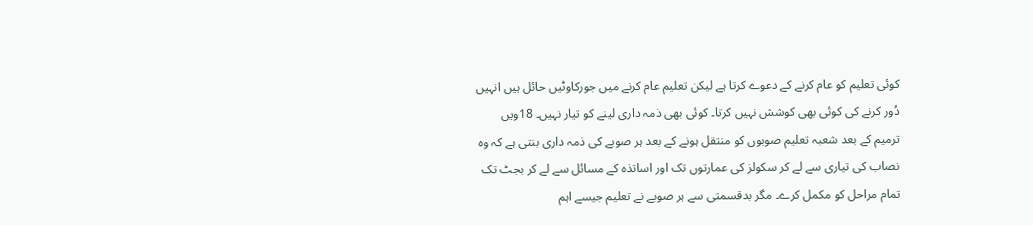کوئی تعلیم کو عام کرنے کے دعوے کرتا ہے لیکن تعلیم عام کرنے میں جورکاوٹیں حائل ہیں انہیں دُور کرنے کی کوئی بھی کوشش نہیں کرتا۔ کوئی بھی ذمہ داری لینے کو تیار نہیں۔ 18ویں ترمیم کے بعد شعبہ تعلیم صوبوں کو منتقل ہونے کے بعد ہر صوبے کی ذمہ داری بنتی ہے کہ وہ نصاب کی تیاری سے لے کر سکولز کی عمارتوں تک اور اساتذہ کے مسائل سے لے کر بجٹ تک تمام مراحل کو مکمل کرے۔ مگر بدقسمتی سے ہر صوبے نے تعلیم جیسے اہم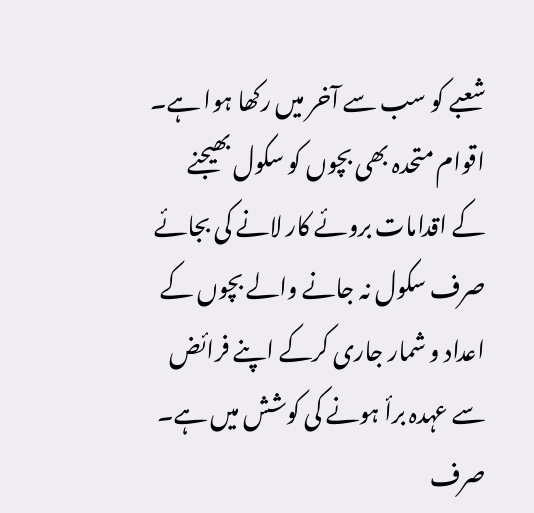شعبے کو سب سے آخر میں رکھا ہوا ہے۔ اقوام متحدہ بھی بچوں کو سکول بھیجنے کے اقدامات بروئے کار لانے کی بجائے صرف سکول نہ جانے والے بچوں کے اعداد و شمار جاری کرکے اپنے فرائض سے عہدہ برأ ہونے کی کوشش میں ہے۔ صرف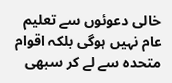خالی دعوئوں سے تعلیم عام نہیں ہوگی بلکہ اقوام متحدہ سے لے کر سبھی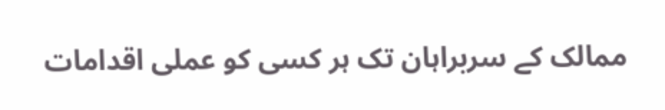ممالک کے سربراہان تک ہر کسی کو عملی اقدامات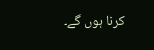کرنا ہوں گے۔